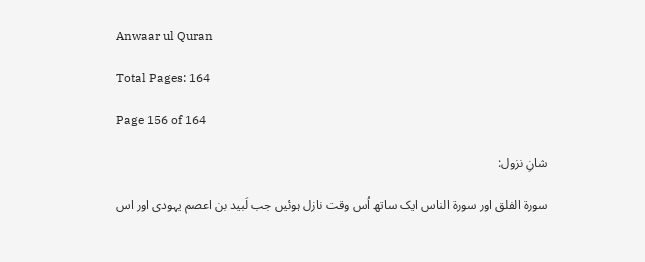Anwaar ul Quran

Total Pages: 164

Page 156 of 164

شانِ نزول:

سورۃ الفلق اور سورۃ الناس ایک ساتھ اُس وقت نازل ہوئیں جب لَبید بن اعصم یہودی اور اس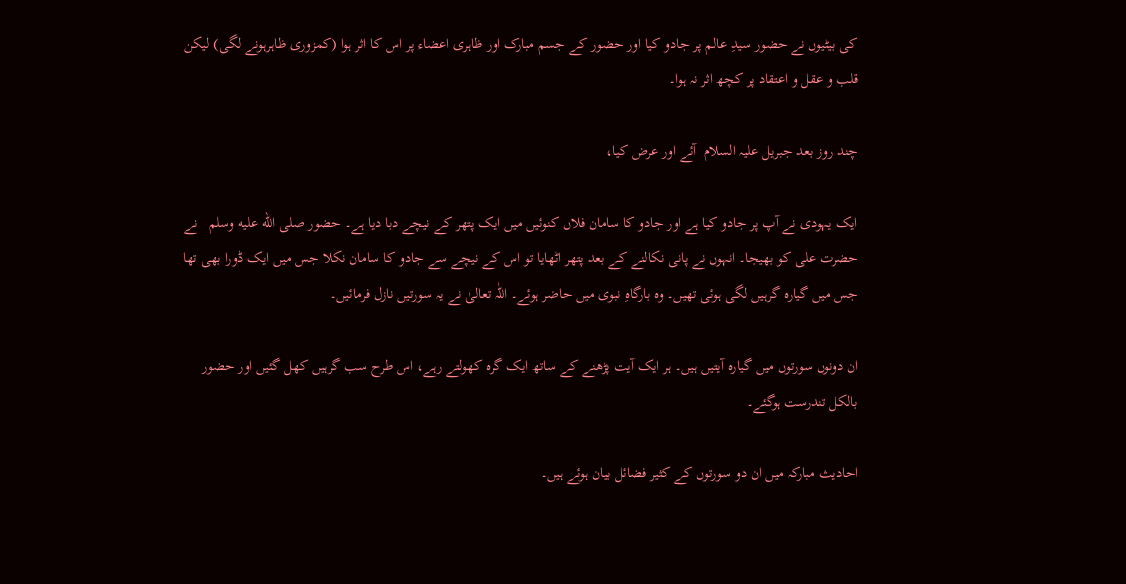کی بیٹیوں نے حضور سیدِ عالم پر جادو کیا اور حضور کے جسم مبارک اور ظاہری اعضاء پر اس کا اثر ہوا (کمزوری ظاہرہونے لگی) لیکن قلب و عقل و اعتقاد پر کچھ اثر نہ ہوا۔

چند روز بعد جبریل علیہ السلام  آئے اور عرض کیا،

ایک یہودی نے آپ پر جادو کیا ہے اور جادو کا سامان فلاں کنوئیں میں ایک پتھر کے نیچے دبا دیا ہے۔ حضور صلى الله عليه وسلم   نے حضرت علی کو بھیجا۔ انہوں نے پانی نکالنے کے بعد پتھر اٹھایا تو اس کے نیچے سے جادو کا سامان نکلا جس میں ایک ڈورا بھی تھا جس میں گیارہ گرہیں لگی ہوئی تھیں۔ وہ بارگاہِ نبوی میں حاضر ہوئے۔ اللّٰہ تعالیٰ نے یہ سورتیں نازل فرمائیں۔

ان دونوں سورتوں میں گیارہ آیتیں ہیں۔ ہر ایک آیت پڑھنے کے ساتھ ایک گرہ کھولتے رہے، اس طرح سب گرہیں کھل گئیں اور حضور بالکل تندرست ہوگئے۔

احادیث مبارکہ میں ان دو سورتوں کے کثیر فضائل بیان ہوئے ہیں۔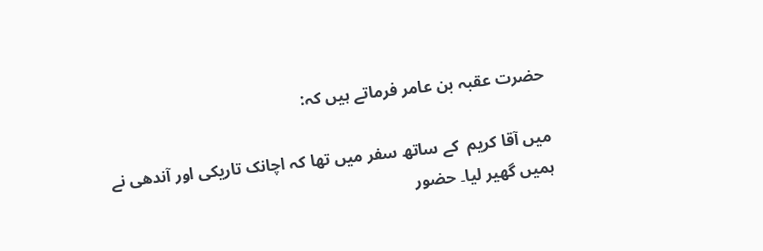حضرت عقبہ بن عامر فرماتے ہیں کہ:

میں آقا کریم  کے ساتھ سفر میں تھا کہ اچانک تاریکی اور آندھی نے ہمیں گھیر لیا۔ حضور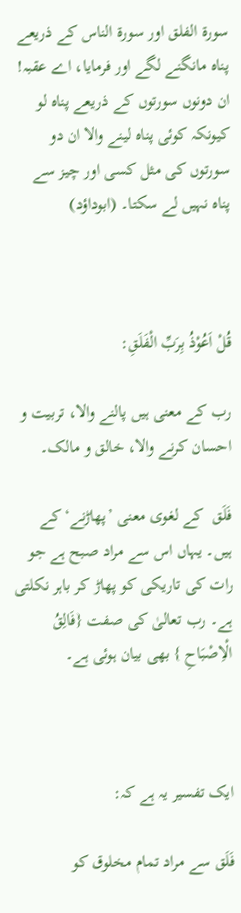سورۃ الفلق اور سورۃ الناس کے ذریعے پناہ مانگنے لگے اور فرمایا، اے عقبہ! ان دونوں سورتوں کے ذریعے پناہ لو کیونکہ کوئی پناہ لینے والا ان دو سورتوں کی مثل کسی اور چیز سے پناہ نہیں لے سکتا۔ (ابوداؤد)



قُلْ اَعُوْذُ بِرَبِّ الْفَلَقِ:

رب کے معنی ہیں پالنے والا، تربیت و احسان کرنے والا، خالق و مالک۔

فَلَق  کے لغوی معنی ’پھاڑنے‘ کے ہیں۔ یہاں اس سے مراد صبح ہے جو رات کی تاریکی کو پھاڑ کر باہر نکلتی ہے۔ رب تعالیٰ کی صفت {فَالِقُ الْاِصْبَاحِ } بھی بیان ہوئی ہے۔



ایک تفسیر یہ ہے کہ:

فَلَق سے مراد تمام مخلوق کو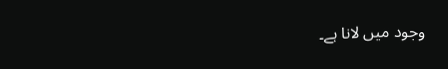وجود میں لانا ہے۔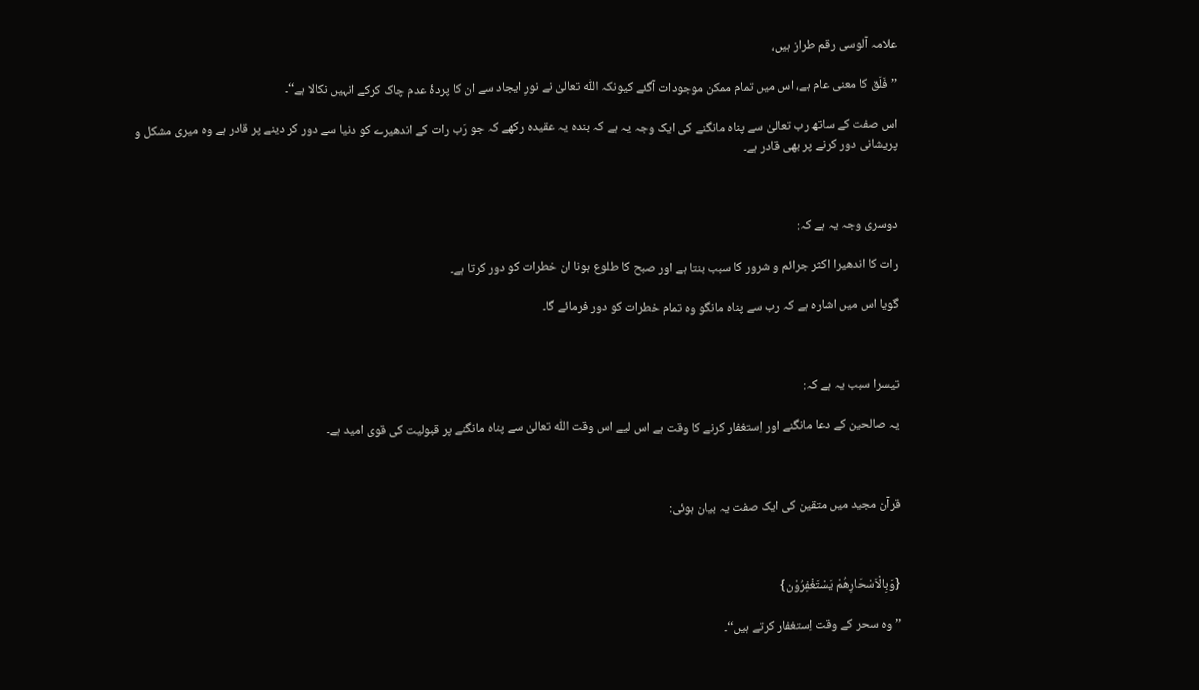علامہ آلوسی رقم طراز ہیں،

’’فَلَق کا معنی عام ہے، اس میں تمام ممکن موجودات آگئے کیونکہ اللّٰہ تعالیٰ نے نورِ ایجاد سے ان کا پردۂ عدم چاک کرکے انہیں نکالا ہے‘‘۔

اس صفت کے ساتھ رب تعالیٰ سے پناہ مانگنے کی ایک وجہ یہ ہے کہ بندہ یہ عقیدہ رکھے کہ جو رَب رات کے اندھیرے کو دنیا سے دور کر دینے پر قادر ہے وہ میری مشکل و پریشانی دور کرنے پر بھی قادر ہے۔



دوسری وجہ یہ ہے کہ:

رات کا اندھیرا اکثر جرائم و شرور کا سبب بنتا ہے اور صبح کا طلوع ہونا ان خطرات کو دور کرتا ہے۔

گویا اس میں اشارہ ہے کہ رب سے پناہ مانگو وہ تمام خطرات کو دور فرمائے گا۔



تیسرا سبب یہ ہے کہ:

یہ صالحین کے دعا مانگنے اور اِستغفار کرنے کا وقت ہے اس لیے اس وقت اللّٰہ تعالیٰ سے پناہ مانگنے پر قبولیت کی قوی امید ہے۔



قرآن مجید میں متقین کی ایک صفت یہ بیان ہوئی:



{وَبِالْاَسْحَارِھُمْ یَسْتَغْفِرُوْن}

’’وہ سحر کے وقت اِستغفار کرتے ہیں‘‘۔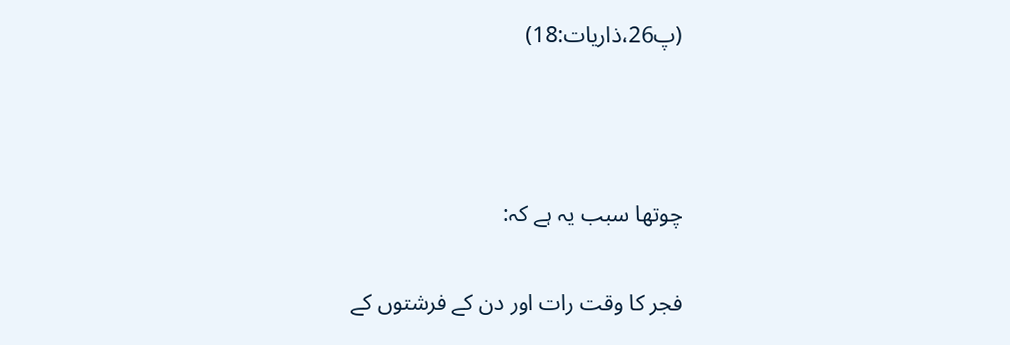(پ26،ذاریات:18)



چوتھا سبب یہ ہے کہ:

فجر کا وقت رات اور دن کے فرشتوں کے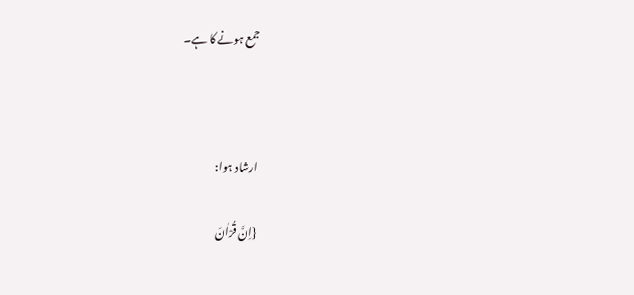جمع ہونے کا ہے۔



ارشاد ہوا:

{اِنَّ قُرْاٰنَ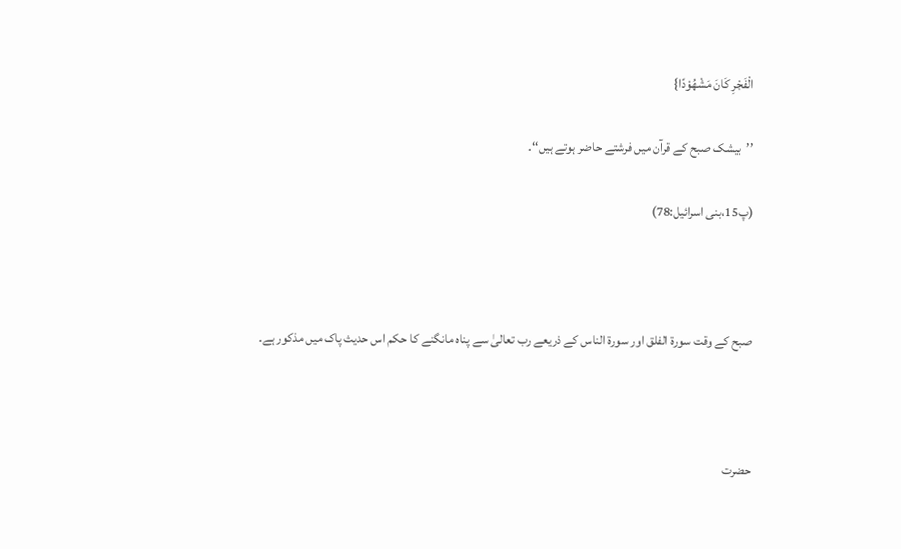الْفَجْرِ کَانَ مَشْھُوْدًا}

’’بیشک صبح کے قرآن میں فرشتے حاضر ہوتے ہیں‘‘۔

(پ15،بنی اسرائیل:78)



صبح کے وقت سورۃ الفلق اور سورۃ الناس کے ذریعے رب تعالیٰ سے پناہ مانگنے کا حکم اس حدیث پاک میں مذکور ہے۔



حضرت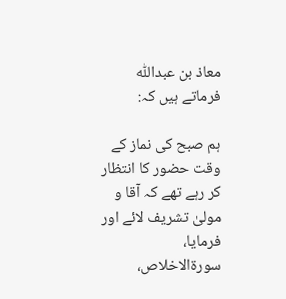معاذ بن عبداللّٰہ فرماتے ہیں کہ:

ہم صبح کی نماز کے وقت حضور کا انتظار کر رہے تھے کہ آقا و مولیٰ تشریف لائے اور فرمایا، سورۃالاخلاص،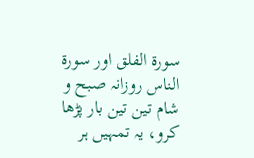سورۃ الفلق اور سورۃ الناس روزانہ صبح و شام تین تین بار پڑھا کرو، یہ تمہیں ہر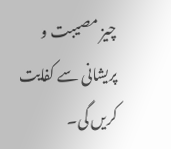چیز مصیبت و پریشانی سے کفایت کریں گی۔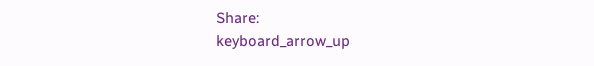Share:
keyboard_arrow_up